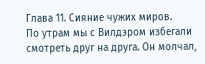Глава 11. Сияние чужих миров.
По утрам мы с Вилдэром избегали смотреть друг на друга. Он молчал,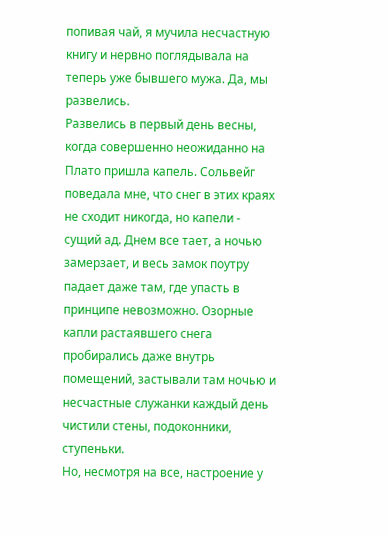попивая чай, я мучила несчастную книгу и нервно поглядывала на теперь уже бывшего мужа. Да, мы развелись.
Развелись в первый день весны, когда совершенно неожиданно на Плато пришла капель. Сольвейг поведала мне, что снег в этих краях не сходит никогда, но капели - сущий ад. Днем все тает, а ночью замерзает, и весь замок поутру падает даже там, где упасть в принципе невозможно. Озорные капли растаявшего снега пробирались даже внутрь помещений, застывали там ночью и несчастные служанки каждый день чистили стены, подоконники, ступеньки.
Но, несмотря на все, настроение у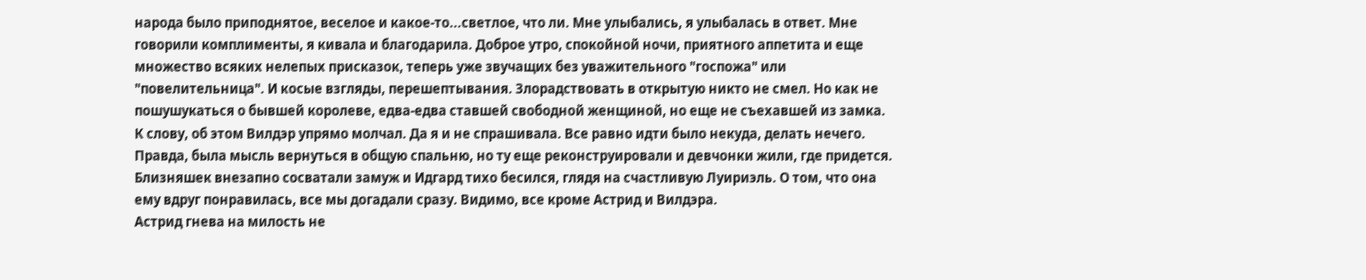народа было приподнятое, веселое и какое-то...светлое, что ли. Мне улыбались, я улыбалась в ответ. Мне говорили комплименты, я кивала и благодарила. Доброе утро, спокойной ночи, приятного аппетита и еще множество всяких нелепых присказок, теперь уже звучащих без уважительного "госпожа" или "повелительница". И косые взгляды, перешептывания. Злорадствовать в открытую никто не смел. Но как не пошушукаться о бывшей королеве, едва-едва ставшей свободной женщиной, но еще не съехавшей из замка.
К слову, об этом Вилдэр упрямо молчал. Да я и не спрашивала. Все равно идти было некуда, делать нечего. Правда, была мысль вернуться в общую спальню, но ту еще реконструировали и девчонки жили, где придется. Близняшек внезапно сосватали замуж и Идгард тихо бесился, глядя на счастливую Луириэль. О том, что она ему вдруг понравилась, все мы догадали сразу. Видимо, все кроме Астрид и Вилдэра.
Астрид гнева на милость не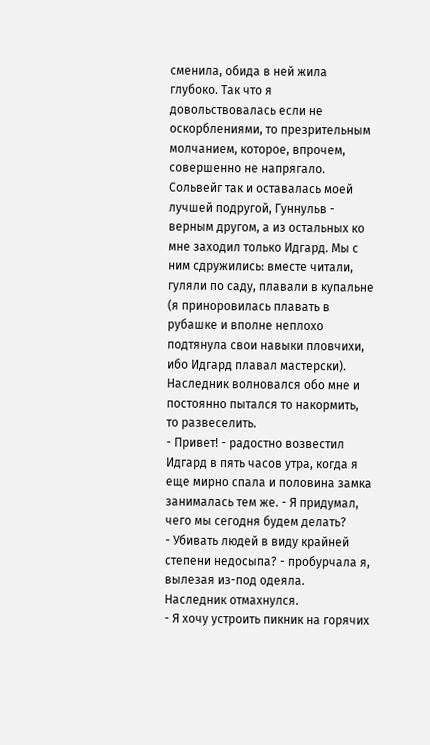сменила, обида в ней жила глубоко. Так что я довольствовалась если не оскорблениями, то презрительным молчанием, которое, впрочем, совершенно не напрягало.
Сольвейг так и оставалась моей лучшей подругой, Гуннульв - верным другом, а из остальных ко мне заходил только Идгард. Мы с ним сдружились: вместе читали, гуляли по саду, плавали в купальне (я приноровилась плавать в рубашке и вполне неплохо подтянула свои навыки пловчихи, ибо Идгард плавал мастерски). Наследник волновался обо мне и постоянно пытался то накормить, то развеселить.
- Привет! - радостно возвестил Идгард в пять часов утра, когда я еще мирно спала и половина замка занималась тем же. - Я придумал, чего мы сегодня будем делать?
- Убивать людей в виду крайней степени недосыпа? - пробурчала я, вылезая из-под одеяла.
Наследник отмахнулся.
- Я хочу устроить пикник на горячих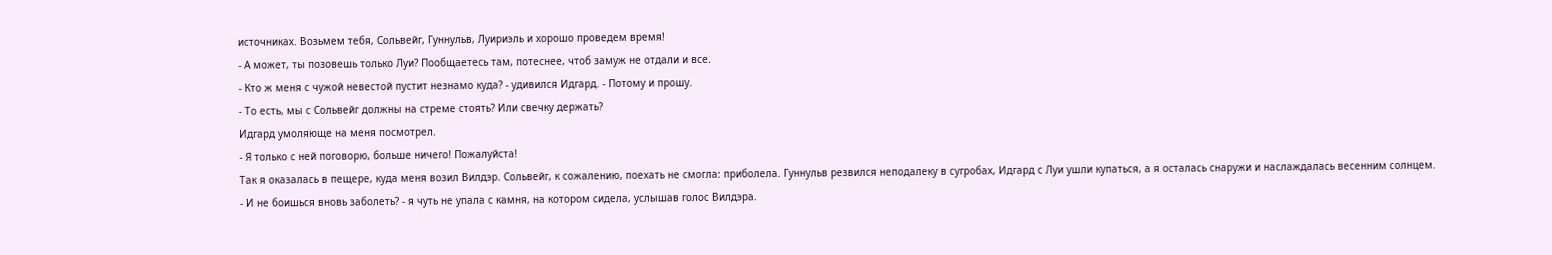источниках. Возьмем тебя, Сольвейг, Гуннульв, Луириэль и хорошо проведем время!
- А может, ты позовешь только Луи? Пообщаетесь там, потеснее, чтоб замуж не отдали и все.
- Кто ж меня с чужой невестой пустит незнамо куда? - удивился Идгард. - Потому и прошу.
- То есть, мы с Сольвейг должны на стреме стоять? Или свечку держать?
Идгард умоляюще на меня посмотрел.
- Я только с ней поговорю, больше ничего! Пожалуйста!
Так я оказалась в пещере, куда меня возил Вилдэр. Сольвейг, к сожалению, поехать не смогла: приболела. Гуннульв резвился неподалеку в сугробах, Идгард с Луи ушли купаться, а я осталась снаружи и наслаждалась весенним солнцем.
- И не боишься вновь заболеть? - я чуть не упала с камня, на котором сидела, услышав голос Вилдэра.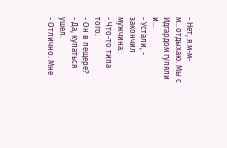- Нет, я м-м-м...отдыхаю. Мы с Идгардом гуляли и...
- Устали, - закончил мужчина.
- Что-то типа того.
- Он в пещере?
- Да, купаться ушел.
- Отлично. Мне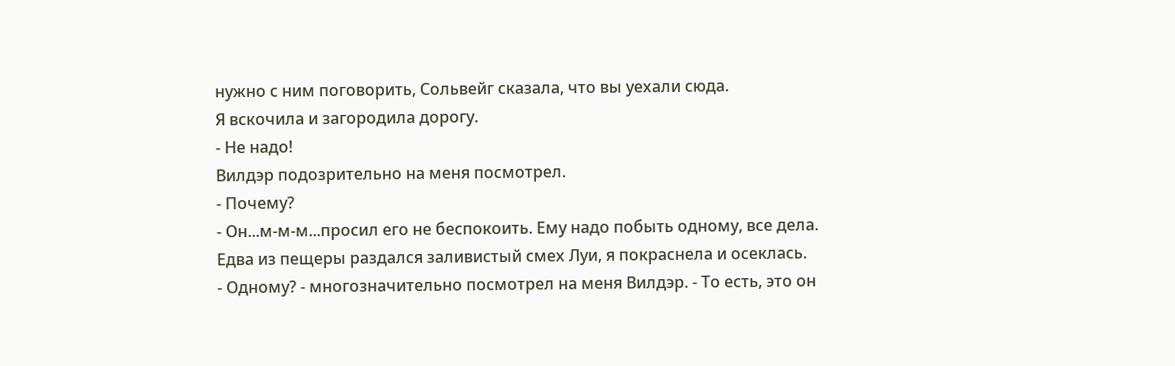нужно с ним поговорить, Сольвейг сказала, что вы уехали сюда.
Я вскочила и загородила дорогу.
- Не надо!
Вилдэр подозрительно на меня посмотрел.
- Почему?
- Он...м-м-м...просил его не беспокоить. Ему надо побыть одному, все дела.
Едва из пещеры раздался заливистый смех Луи, я покраснела и осеклась.
- Одному? - многозначительно посмотрел на меня Вилдэр. - То есть, это он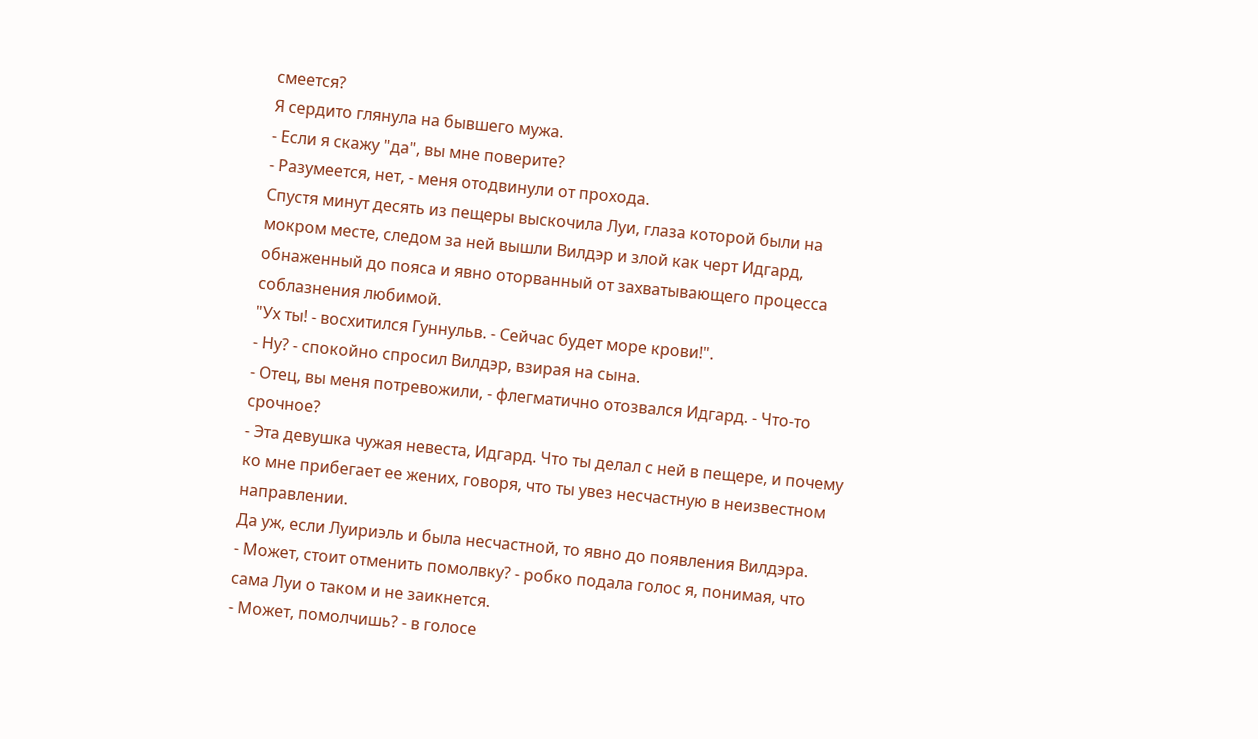смеется?
Я сердито глянула на бывшего мужа.
- Если я скажу "да", вы мне поверите?
- Разумеется, нет, - меня отодвинули от прохода.
Спустя минут десять из пещеры выскочила Луи, глаза которой были на мокром месте, следом за ней вышли Вилдэр и злой как черт Идгард, обнаженный до пояса и явно оторванный от захватывающего процесса соблазнения любимой.
"Ух ты! - восхитился Гуннульв. - Сейчас будет море крови!".
- Ну? - спокойно спросил Вилдэр, взирая на сына.
- Отец, вы меня потревожили, - флегматично отозвался Идгард. - Что-то срочное?
- Эта девушка чужая невеста, Идгард. Что ты делал с ней в пещере, и почему ко мне прибегает ее жених, говоря, что ты увез несчастную в неизвестном направлении.
Да уж, если Луириэль и была несчастной, то явно до появления Вилдэра.
- Может, стоит отменить помолвку? - робко подала голос я, понимая, что сама Луи о таком и не заикнется.
- Может, помолчишь? - в голосе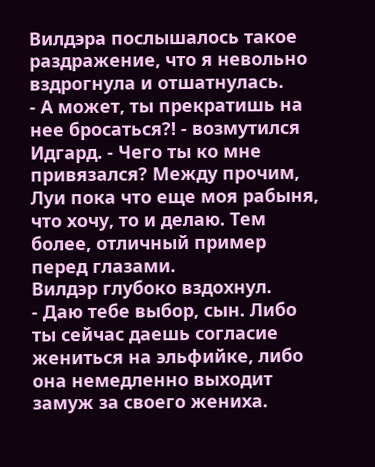Вилдэра послышалось такое раздражение, что я невольно вздрогнула и отшатнулась.
- А может, ты прекратишь на нее бросаться?! - возмутился Идгард. - Чего ты ко мне привязался? Между прочим, Луи пока что еще моя рабыня, что хочу, то и делаю. Тем более, отличный пример перед глазами.
Вилдэр глубоко вздохнул.
- Даю тебе выбор, сын. Либо ты сейчас даешь согласие жениться на эльфийке, либо она немедленно выходит замуж за своего жениха.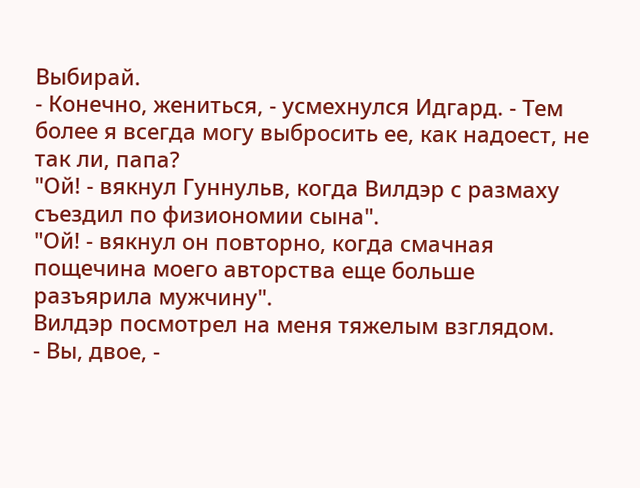Выбирай.
- Конечно, жениться, - усмехнулся Идгард. - Тем более я всегда могу выбросить ее, как надоест, не так ли, папа?
"Ой! - вякнул Гуннульв, когда Вилдэр с размаху съездил по физиономии сына".
"Ой! - вякнул он повторно, когда смачная пощечина моего авторства еще больше разъярила мужчину".
Вилдэр посмотрел на меня тяжелым взглядом.
- Вы, двое, -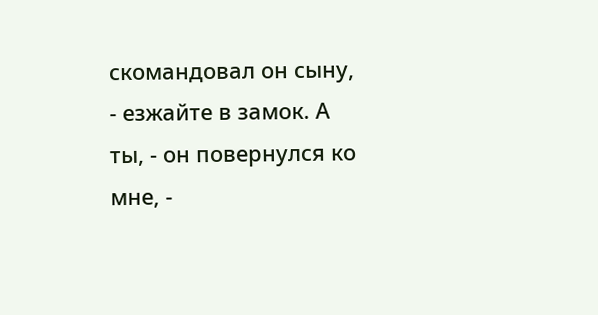скомандовал он сыну, - езжайте в замок. А ты, - он повернулся ко мне, -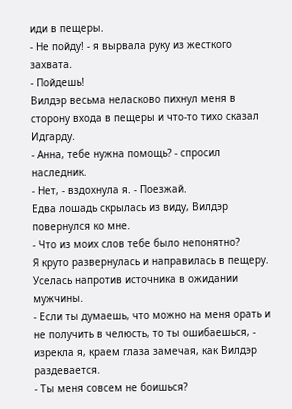иди в пещеры.
- Не пойду! - я вырвала руку из жесткого захвата.
- Пойдешь!
Вилдэр весьма неласково пихнул меня в сторону входа в пещеры и что-то тихо сказал Идгарду.
- Анна, тебе нужна помощь? - спросил наследник.
- Нет, - вздохнула я. - Поезжай.
Едва лошадь скрылась из виду, Вилдэр повернулся ко мне.
- Что из моих слов тебе было непонятно?
Я круто развернулась и направилась в пещеру. Уселась напротив источника в ожидании мужчины.
- Если ты думаешь, что можно на меня орать и не получить в челюсть, то ты ошибаешься, - изрекла я, краем глаза замечая, как Вилдэр раздевается.
- Ты меня совсем не боишься?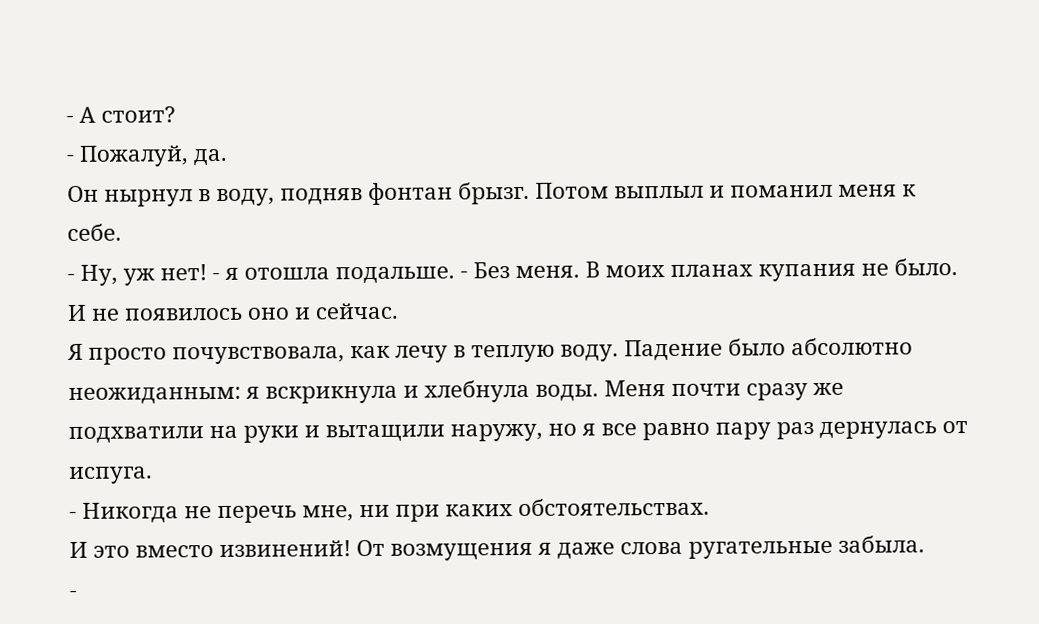- А стоит?
- Пожалуй, да.
Он нырнул в воду, подняв фонтан брызг. Потом выплыл и поманил меня к себе.
- Ну, уж нет! - я отошла подальше. - Без меня. В моих планах купания не было. И не появилось оно и сейчас.
Я просто почувствовала, как лечу в теплую воду. Падение было абсолютно неожиданным: я вскрикнула и хлебнула воды. Меня почти сразу же подхватили на руки и вытащили наружу, но я все равно пару раз дернулась от испуга.
- Никогда не перечь мне, ни при каких обстоятельствах.
И это вместо извинений! От возмущения я даже слова ругательные забыла.
-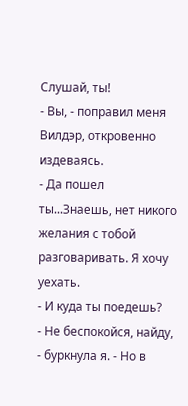Слушай, ты!
- Вы, - поправил меня Вилдэр, откровенно издеваясь.
- Да пошел ты...Знаешь, нет никого желания с тобой разговаривать. Я хочу уехать.
- И куда ты поедешь?
- Не беспокойся, найду, - буркнула я. - Но в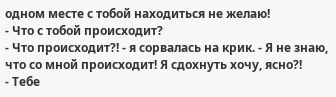одном месте с тобой находиться не желаю!
- Что с тобой происходит?
- Что происходит?! - я сорвалась на крик. - Я не знаю, что со мной происходит! Я сдохнуть хочу, ясно?!
- Тебе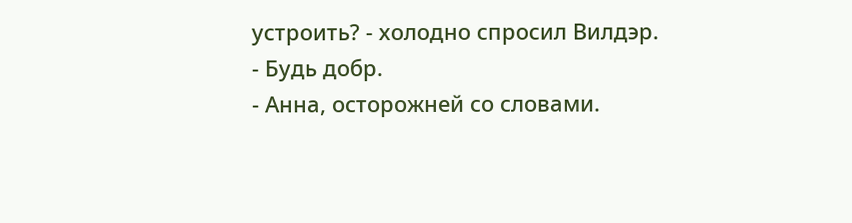устроить? - холодно спросил Вилдэр.
- Будь добр.
- Анна, осторожней со словами.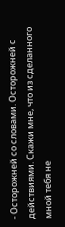- Осторожней со словами. Осторожней с действиями. Скажи мне, что из сделанного мной тебя не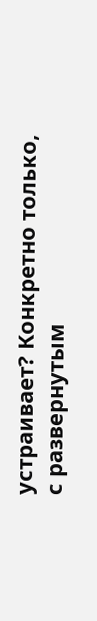устраивает? Конкретно только, с развернутым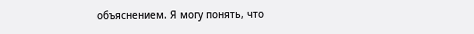объяснением. Я могу понять, что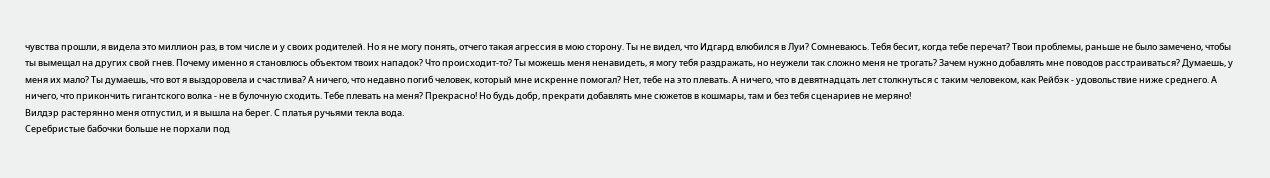чувства прошли, я видела это миллион раз, в том числе и у своих родителей. Но я не могу понять, отчего такая агрессия в мою сторону. Ты не видел, что Идгард влюбился в Луи? Сомневаюсь. Тебя бесит, когда тебе перечат? Твои проблемы, раньше не было замечено, чтобы ты вымещал на других свой гнев. Почему именно я становлюсь объектом твоих нападок? Что происходит-то? Ты можешь меня ненавидеть, я могу тебя раздражать, но неужели так сложно меня не трогать? Зачем нужно добавлять мне поводов расстраиваться? Думаешь, у меня их мало? Ты думаешь, что вот я выздоровела и счастлива? А ничего, что недавно погиб человек, который мне искренне помогал? Нет, тебе на это плевать. А ничего, что в девятнадцать лет столкнуться с таким человеком, как Рейбэк - удовольствие ниже среднего. А ничего, что прикончить гигантского волка - не в булочную сходить. Тебе плевать на меня? Прекрасно! Но будь добр, прекрати добавлять мне сюжетов в кошмары, там и без тебя сценариев не меряно!
Вилдэр растерянно меня отпустил, и я вышла на берег. С платья ручьями текла вода.
Серебристые бабочки больше не порхали под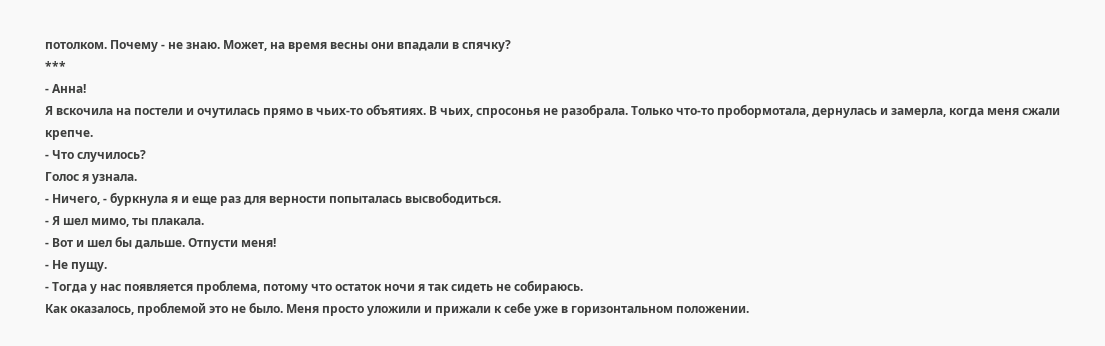потолком. Почему - не знаю. Может, на время весны они впадали в спячку?
***
- Анна!
Я вскочила на постели и очутилась прямо в чьих-то объятиях. В чьих, спросонья не разобрала. Только что-то пробормотала, дернулась и замерла, когда меня сжали крепче.
- Что случилось?
Голос я узнала.
- Ничего, - буркнула я и еще раз для верности попыталась высвободиться.
- Я шел мимо, ты плакала.
- Вот и шел бы дальше. Отпусти меня!
- Не пущу.
- Тогда у нас появляется проблема, потому что остаток ночи я так сидеть не собираюсь.
Как оказалось, проблемой это не было. Меня просто уложили и прижали к себе уже в горизонтальном положении.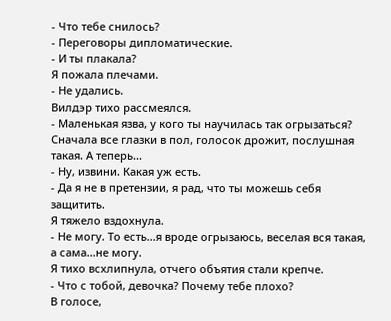- Что тебе снилось?
- Переговоры дипломатические.
- И ты плакала?
Я пожала плечами.
- Не удались.
Вилдэр тихо рассмеялся.
- Маленькая язва, у кого ты научилась так огрызаться? Сначала все глазки в пол, голосок дрожит, послушная такая. А теперь...
- Ну, извини. Какая уж есть.
- Да я не в претензии, я рад, что ты можешь себя защитить.
Я тяжело вздохнула.
- Не могу. То есть...я вроде огрызаюсь, веселая вся такая, а сама...не могу.
Я тихо всхлипнула, отчего объятия стали крепче.
- Что с тобой, девочка? Почему тебе плохо?
В голосе,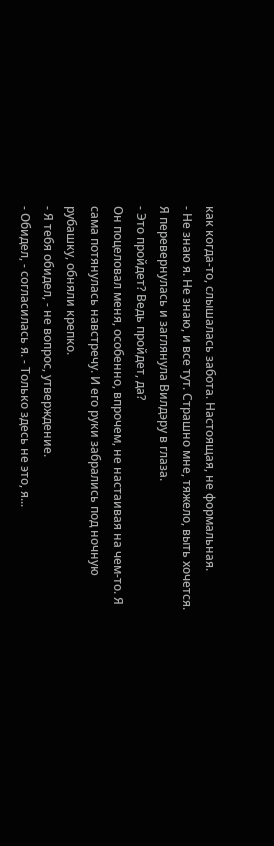как когда-то, слышалась забота. Настоящая, не формальная.
- Не знаю я. Не знаю, и все тут. Страшно мне, тяжело, выть хочется.
Я перевернулась и заглянула Вилдэру в глаза.
- Это пройдет? Ведь пройдет, да?
Он поцеловал меня, особенно, впрочем, не настаивая на чем-то. Я сама потянулась навстречу. И его руки забрались под ночную рубашку, обняли крепко.
- Я тебя обидел, - не вопрос, утверждение.
- Обидел, - согласилась я. - Только здесь не это, я...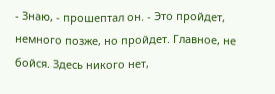- Знаю, - прошептал он. - Это пройдет, немного позже, но пройдет. Главное, не бойся. Здесь никого нет,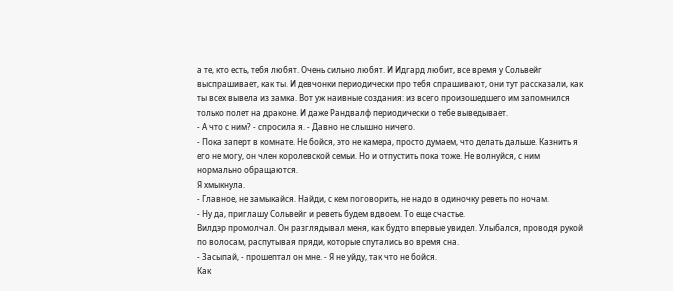а те, кто есть, тебя любят. Очень сильно любят. И Идгард любит, все время у Сольвейг выспрашивает, как ты. И девчонки периодически про тебя спрашивают, они тут рассказали, как ты всех вывела из замка. Вот уж наивные создания: из всего произошедшего им запомнился только полет на драконе. И даже Рандвалф периодически о тебе выведывает.
- А что с ним? - спросила я. - Давно не слышно ничего.
- Пока заперт в комнате. Не бойся, это не камера, просто думаем, что делать дальше. Казнить я его не могу, он член королевской семьи. Но и отпустить пока тоже. Не волнуйся, с ним нормально обращаются.
Я хмыкнула.
- Главное, не замыкайся. Найди, с кем поговорить, не надо в одиночку реветь по ночам.
- Ну да, приглашу Сольвейг и реветь будем вдвоем. То еще счастье.
Вилдэр промолчал. Он разглядывал меня, как будто впервые увидел. Улыбался, проводя рукой по волосам, распутывая пряди, которые спутались во время сна.
- Засыпай, - прошептал он мне. - Я не уйду, так что не бойся.
Как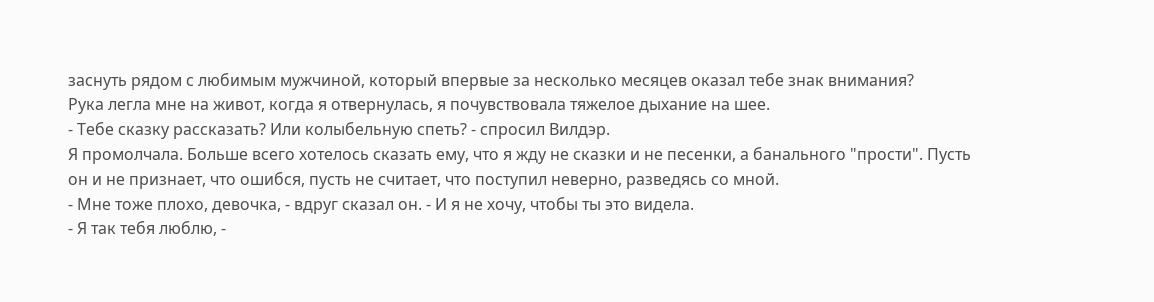заснуть рядом с любимым мужчиной, который впервые за несколько месяцев оказал тебе знак внимания?
Рука легла мне на живот, когда я отвернулась, я почувствовала тяжелое дыхание на шее.
- Тебе сказку рассказать? Или колыбельную спеть? - спросил Вилдэр.
Я промолчала. Больше всего хотелось сказать ему, что я жду не сказки и не песенки, а банального "прости". Пусть он и не признает, что ошибся, пусть не считает, что поступил неверно, разведясь со мной.
- Мне тоже плохо, девочка, - вдруг сказал он. - И я не хочу, чтобы ты это видела.
- Я так тебя люблю, -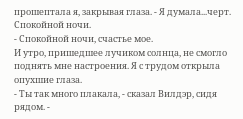прошептала я, закрывая глаза. - Я думала...черт. Спокойной ночи.
- Спокойной ночи, счастье мое.
И утро, пришедшее лучиком солнца, не смогло поднять мне настроения. Я с трудом открыла опухшие глаза.
- Ты так много плакала, - сказал Вилдэр, сидя рядом. -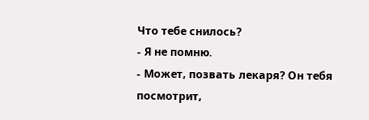Что тебе снилось?
- Я не помню.
- Может, позвать лекаря? Он тебя посмотрит,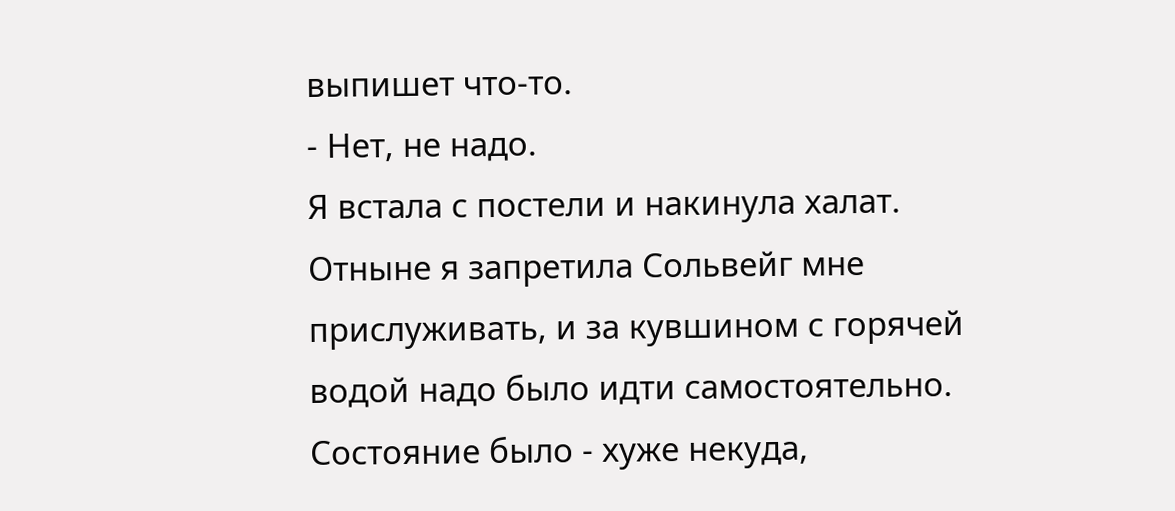выпишет что-то.
- Нет, не надо.
Я встала с постели и накинула халат. Отныне я запретила Сольвейг мне прислуживать, и за кувшином с горячей водой надо было идти самостоятельно. Состояние было - хуже некуда,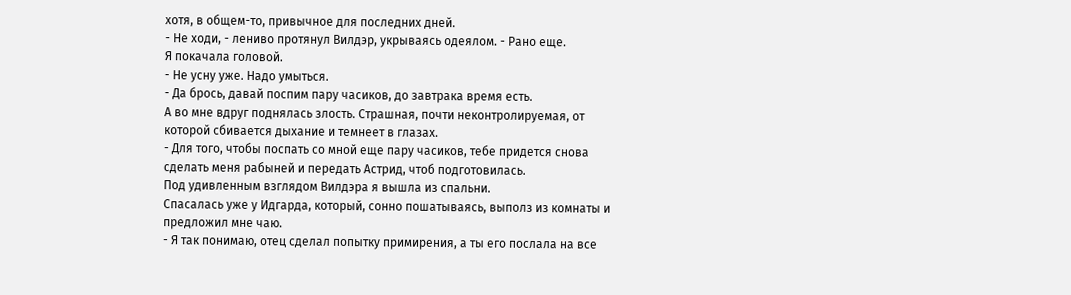хотя, в общем-то, привычное для последних дней.
- Не ходи, - лениво протянул Вилдэр, укрываясь одеялом. - Рано еще.
Я покачала головой.
- Не усну уже. Надо умыться.
- Да брось, давай поспим пару часиков, до завтрака время есть.
А во мне вдруг поднялась злость. Страшная, почти неконтролируемая, от которой сбивается дыхание и темнеет в глазах.
- Для того, чтобы поспать со мной еще пару часиков, тебе придется снова сделать меня рабыней и передать Астрид, чтоб подготовилась.
Под удивленным взглядом Вилдэра я вышла из спальни.
Спасалась уже у Идгарда, который, сонно пошатываясь, выполз из комнаты и предложил мне чаю.
- Я так понимаю, отец сделал попытку примирения, а ты его послала на все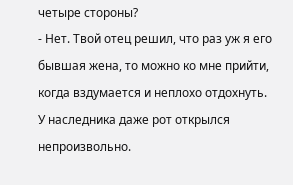четыре стороны?
- Нет. Твой отец решил, что раз уж я его бывшая жена, то можно ко мне прийти, когда вздумается и неплохо отдохнуть.
У наследника даже рот открылся непроизвольно.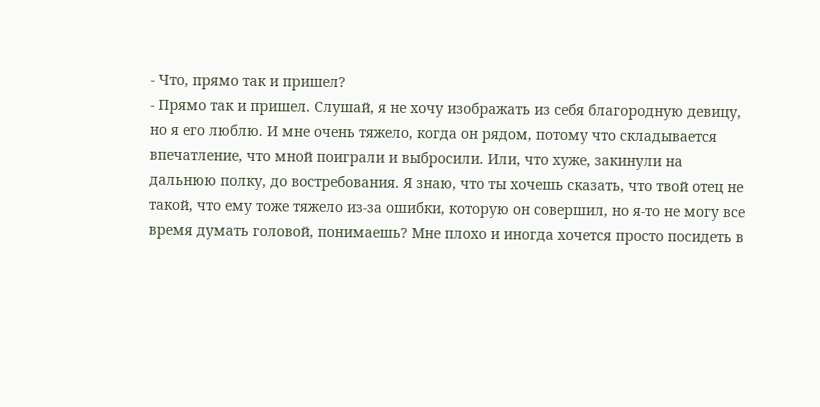- Что, прямо так и пришел?
- Прямо так и пришел. Слушай, я не хочу изображать из себя благородную девицу, но я его люблю. И мне очень тяжело, когда он рядом, потому что складывается впечатление, что мной поиграли и выбросили. Или, что хуже, закинули на дальнюю полку, до востребования. Я знаю, что ты хочешь сказать, что твой отец не такой, что ему тоже тяжело из-за ошибки, которую он совершил, но я-то не могу все время думать головой, понимаешь? Мне плохо и иногда хочется просто посидеть в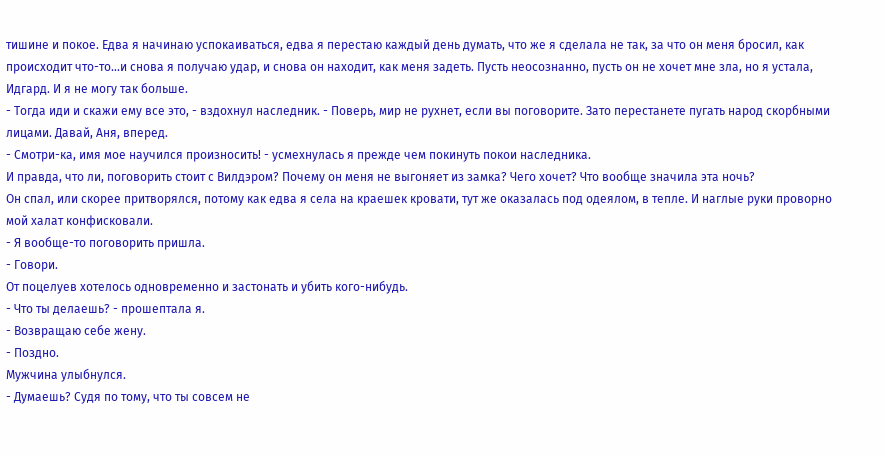тишине и покое. Едва я начинаю успокаиваться, едва я перестаю каждый день думать, что же я сделала не так, за что он меня бросил, как происходит что-то...и снова я получаю удар, и снова он находит, как меня задеть. Пусть неосознанно, пусть он не хочет мне зла, но я устала, Идгард. И я не могу так больше.
- Тогда иди и скажи ему все это, - вздохнул наследник. - Поверь, мир не рухнет, если вы поговорите. Зато перестанете пугать народ скорбными лицами. Давай, Аня, вперед.
- Смотри-ка, имя мое научился произносить! - усмехнулась я прежде чем покинуть покои наследника.
И правда, что ли, поговорить стоит с Вилдэром? Почему он меня не выгоняет из замка? Чего хочет? Что вообще значила эта ночь?
Он спал, или скорее притворялся, потому как едва я села на краешек кровати, тут же оказалась под одеялом, в тепле. И наглые руки проворно мой халат конфисковали.
- Я вообще-то поговорить пришла.
- Говори.
От поцелуев хотелось одновременно и застонать и убить кого-нибудь.
- Что ты делаешь? - прошептала я.
- Возвращаю себе жену.
- Поздно.
Мужчина улыбнулся.
- Думаешь? Судя по тому, что ты совсем не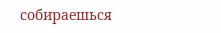собираешься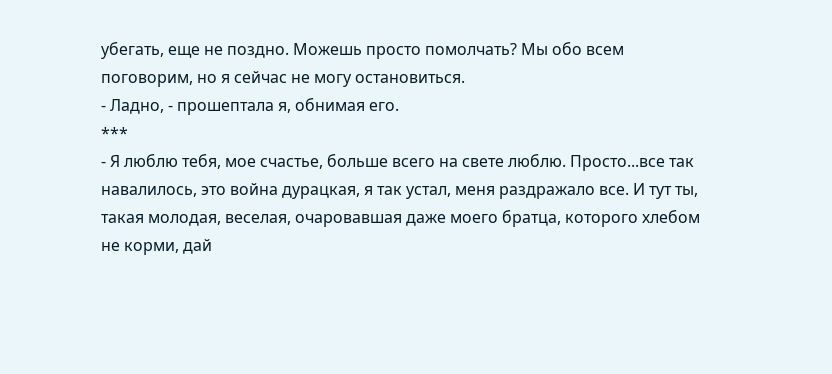убегать, еще не поздно. Можешь просто помолчать? Мы обо всем поговорим, но я сейчас не могу остановиться.
- Ладно, - прошептала я, обнимая его.
***
- Я люблю тебя, мое счастье, больше всего на свете люблю. Просто...все так навалилось, это война дурацкая, я так устал, меня раздражало все. И тут ты, такая молодая, веселая, очаровавшая даже моего братца, которого хлебом не корми, дай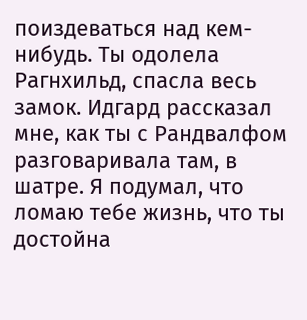поиздеваться над кем-нибудь. Ты одолела Рагнхильд, спасла весь замок. Идгард рассказал мне, как ты с Рандвалфом разговаривала там, в шатре. Я подумал, что ломаю тебе жизнь, что ты достойна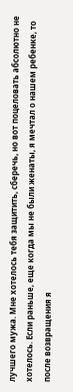лучшего мужа. Мне хотелось тебя защитить, сберечь, но вот поцеловать абсолютно не хотелось. Если раньше, еще когда мы не были женаты, я мечтал о нашем ребенке, то после возвращения я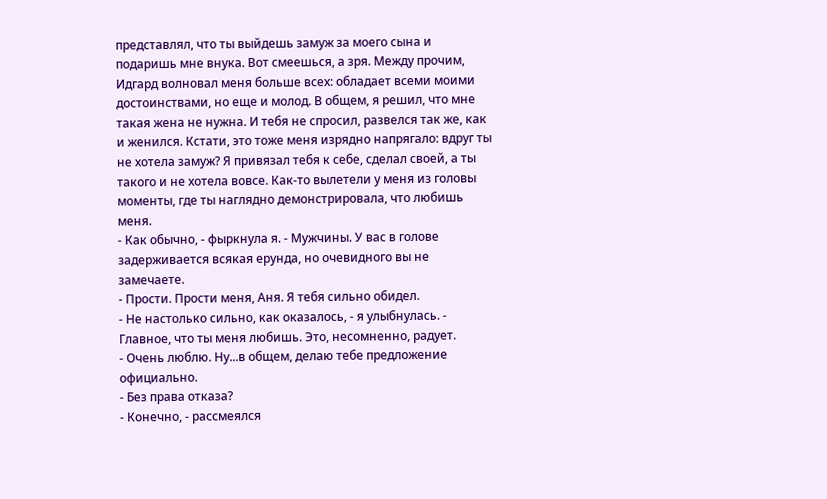представлял, что ты выйдешь замуж за моего сына и подаришь мне внука. Вот смеешься, а зря. Между прочим, Идгард волновал меня больше всех: обладает всеми моими достоинствами, но еще и молод. В общем, я решил, что мне такая жена не нужна. И тебя не спросил, развелся так же, как и женился. Кстати, это тоже меня изрядно напрягало: вдруг ты не хотела замуж? Я привязал тебя к себе, сделал своей, а ты такого и не хотела вовсе. Как-то вылетели у меня из головы моменты, где ты наглядно демонстрировала, что любишь меня.
- Как обычно, - фыркнула я. - Мужчины. У вас в голове задерживается всякая ерунда, но очевидного вы не замечаете.
- Прости. Прости меня, Аня. Я тебя сильно обидел.
- Не настолько сильно, как оказалось, - я улыбнулась. - Главное, что ты меня любишь. Это, несомненно, радует.
- Очень люблю. Ну...в общем, делаю тебе предложение официально.
- Без права отказа?
- Конечно, - рассмеялся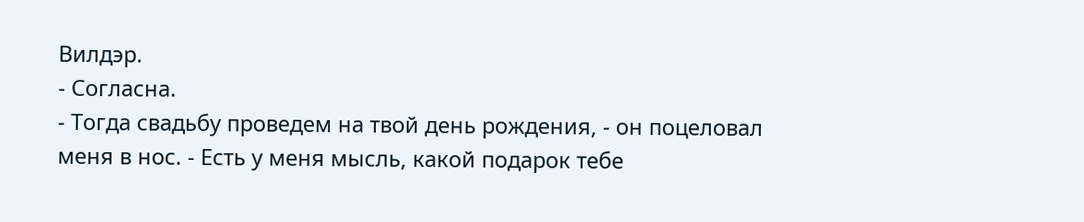Вилдэр.
- Согласна.
- Тогда свадьбу проведем на твой день рождения, - он поцеловал меня в нос. - Есть у меня мысль, какой подарок тебе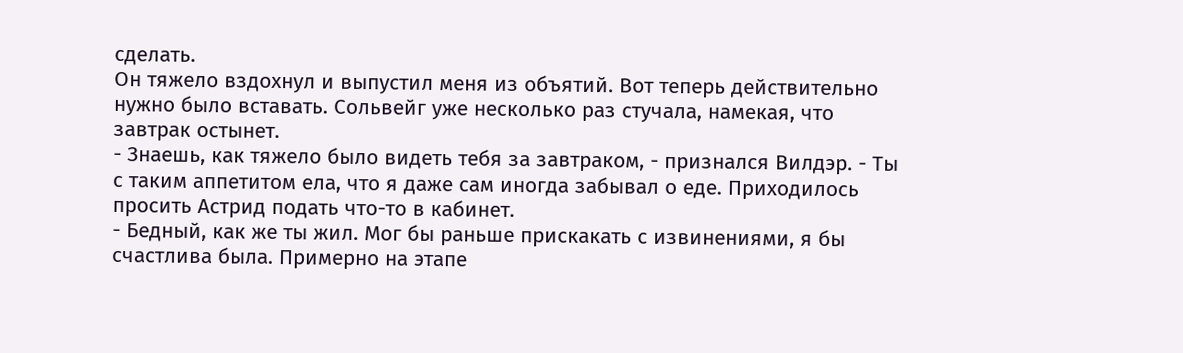сделать.
Он тяжело вздохнул и выпустил меня из объятий. Вот теперь действительно нужно было вставать. Сольвейг уже несколько раз стучала, намекая, что завтрак остынет.
- Знаешь, как тяжело было видеть тебя за завтраком, - признался Вилдэр. - Ты с таким аппетитом ела, что я даже сам иногда забывал о еде. Приходилось просить Астрид подать что-то в кабинет.
- Бедный, как же ты жил. Мог бы раньше прискакать с извинениями, я бы счастлива была. Примерно на этапе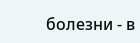болезни - в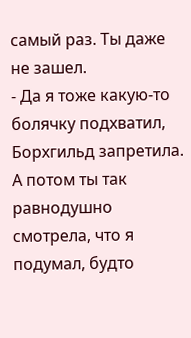самый раз. Ты даже не зашел.
- Да я тоже какую-то болячку подхватил, Борхгильд запретила. А потом ты так равнодушно смотрела, что я подумал, будто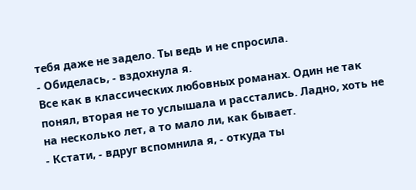тебя даже не задело. Ты ведь и не спросила.
- Обиделась, - вздохнула я.
Все как в классических любовных романах. Один не так понял, вторая не то услышала и расстались. Ладно, хоть не на несколько лет, а то мало ли, как бывает.
- Кстати, - вдруг вспомнила я, - откуда ты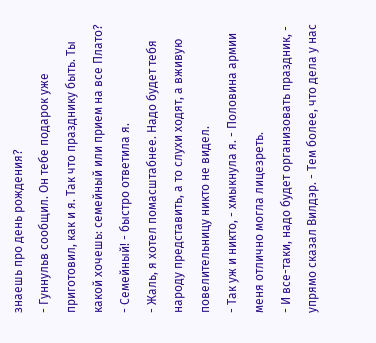знаешь про день рождения?
- Гуннульв сообщил. Он тебе подарок уже приготовил, как и я. Так что празднику быть. Ты какой хочешь: семейный или прием на все Плато?
- Семейный! - быстро ответила я.
- Жаль, я хотел помасштабнее. Надо будет тебя народу представить, а то слухи ходят, а вживую повелительницу никто не видел.
- Так уж и никто, - хмыкнула я. - Половина армии меня отлично могла лицезреть.
- И все-таки, надо будет организовать праздник, - упрямо сказал Вилдэр. - Тем более, что дела у нас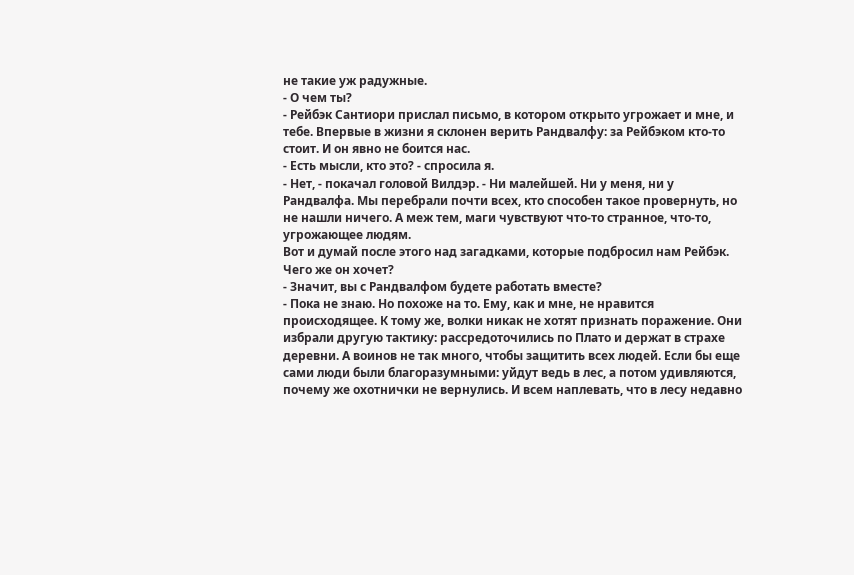не такие уж радужные.
- О чем ты?
- Рейбэк Сантиори прислал письмо, в котором открыто угрожает и мне, и тебе. Впервые в жизни я склонен верить Рандвалфу: за Рейбэком кто-то стоит. И он явно не боится нас.
- Есть мысли, кто это? - спросила я.
- Нет, - покачал головой Вилдэр. - Ни малейшей. Ни у меня, ни у Рандвалфа. Мы перебрали почти всех, кто способен такое провернуть, но не нашли ничего. А меж тем, маги чувствуют что-то странное, что-то, угрожающее людям.
Вот и думай после этого над загадками, которые подбросил нам Рейбэк. Чего же он хочет?
- Значит, вы с Рандвалфом будете работать вместе?
- Пока не знаю. Но похоже на то. Ему, как и мне, не нравится происходящее. К тому же, волки никак не хотят признать поражение. Они избрали другую тактику: рассредоточились по Плато и держат в страхе деревни. А воинов не так много, чтобы защитить всех людей. Если бы еще сами люди были благоразумными: уйдут ведь в лес, а потом удивляются, почему же охотнички не вернулись. И всем наплевать, что в лесу недавно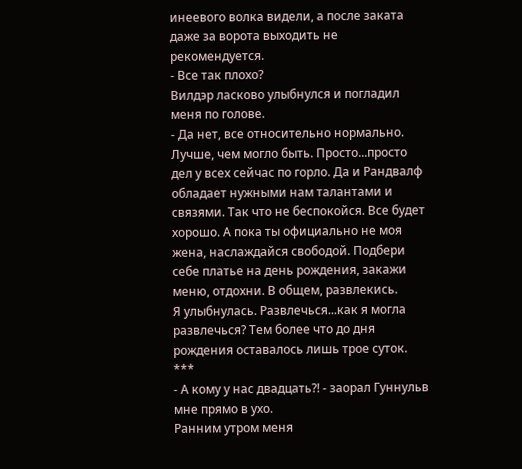инеевого волка видели, а после заката даже за ворота выходить не рекомендуется.
- Все так плохо?
Вилдэр ласково улыбнулся и погладил меня по голове.
- Да нет, все относительно нормально. Лучше, чем могло быть. Просто...просто дел у всех сейчас по горло. Да и Рандвалф обладает нужными нам талантами и связями. Так что не беспокойся. Все будет хорошо. А пока ты официально не моя жена, наслаждайся свободой. Подбери себе платье на день рождения, закажи меню, отдохни. В общем, развлекись.
Я улыбнулась. Развлечься...как я могла развлечься? Тем более что до дня рождения оставалось лишь трое суток.
***
- А кому у нас двадцать?! - заорал Гуннульв мне прямо в ухо.
Ранним утром меня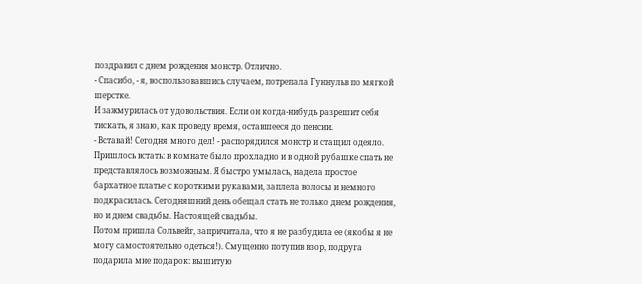поздравил с днем рождения монстр. Отлично.
- Спасибо, - я, воспользовавшись случаем, потрепала Гуннульв по мягкой шерстке.
И зажмурилась от удовольствия. Если он когда-нибудь разрешит себя тискать, я знаю, как проведу время, оставшееся до пенсии.
- Вставай! Сегодня много дел! - распорядился монстр и стащил одеяло.
Пришлось встать: в комнате было прохладно и в одной рубашке спать не представлялось возможным. Я быстро умылась, надела простое бархатное платье с короткими рукавами, заплела волосы и немного подкрасилась. Сегодняшний день обещал стать не только днем рождения, но и днем свадьбы. Настоящей свадьбы.
Потом пришла Сольвейг, запричитала, что я не разбудила ее (якобы я не могу самостоятельно одеться!). Смущенно потупив взор, подруга подарила мне подарок: вышитую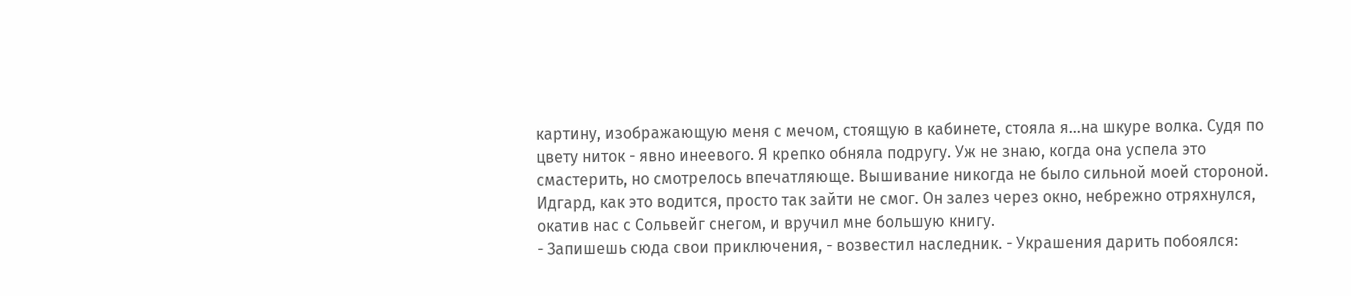картину, изображающую меня с мечом, стоящую в кабинете, стояла я...на шкуре волка. Судя по цвету ниток - явно инеевого. Я крепко обняла подругу. Уж не знаю, когда она успела это смастерить, но смотрелось впечатляюще. Вышивание никогда не было сильной моей стороной.
Идгард, как это водится, просто так зайти не смог. Он залез через окно, небрежно отряхнулся, окатив нас с Сольвейг снегом, и вручил мне большую книгу.
- Запишешь сюда свои приключения, - возвестил наследник. - Украшения дарить побоялся: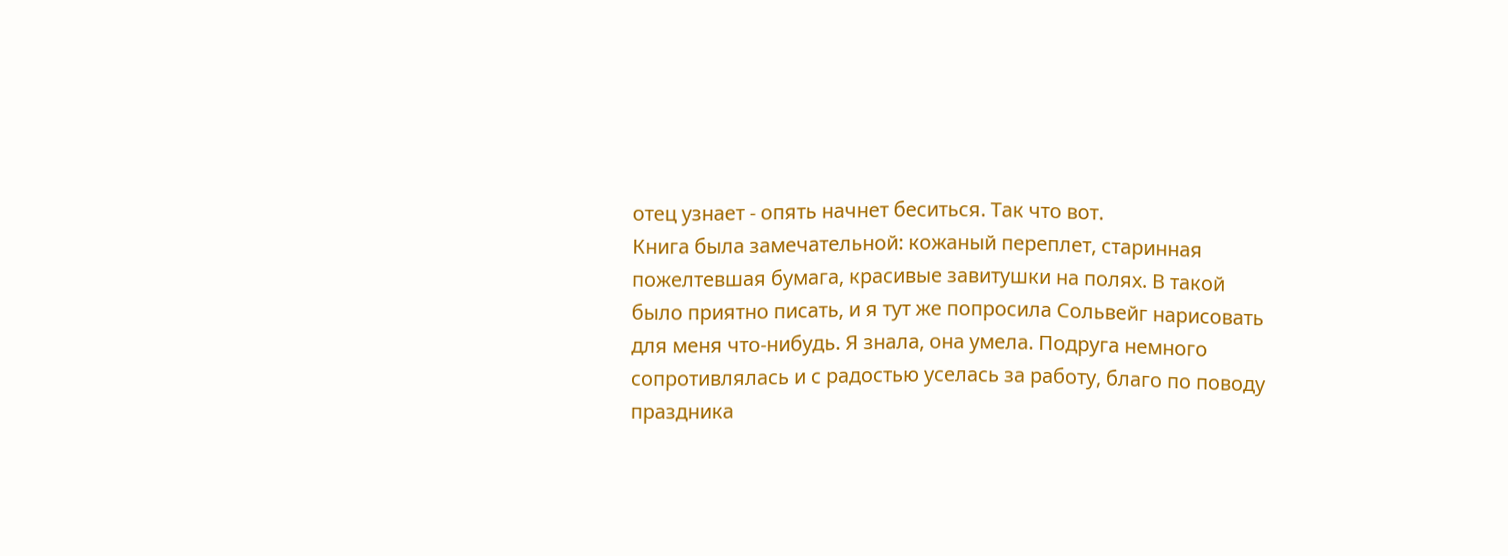отец узнает - опять начнет беситься. Так что вот.
Книга была замечательной: кожаный переплет, старинная пожелтевшая бумага, красивые завитушки на полях. В такой было приятно писать, и я тут же попросила Сольвейг нарисовать для меня что-нибудь. Я знала, она умела. Подруга немного сопротивлялась и с радостью уселась за работу, благо по поводу праздника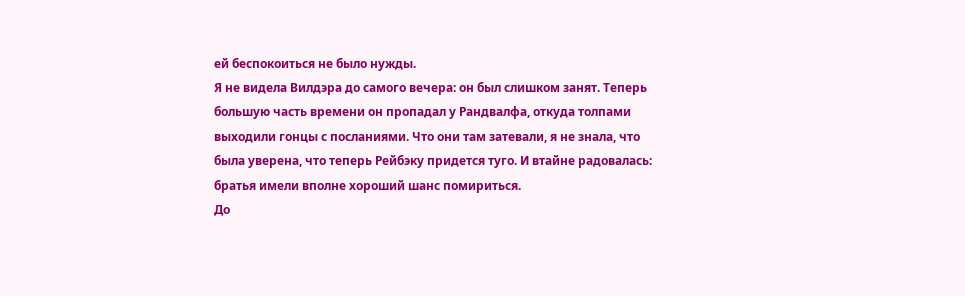ей беспокоиться не было нужды.
Я не видела Вилдэра до самого вечера: он был слишком занят. Теперь большую часть времени он пропадал у Рандвалфа, откуда толпами выходили гонцы с посланиями. Что они там затевали, я не знала, что была уверена, что теперь Рейбэку придется туго. И втайне радовалась: братья имели вполне хороший шанс помириться.
До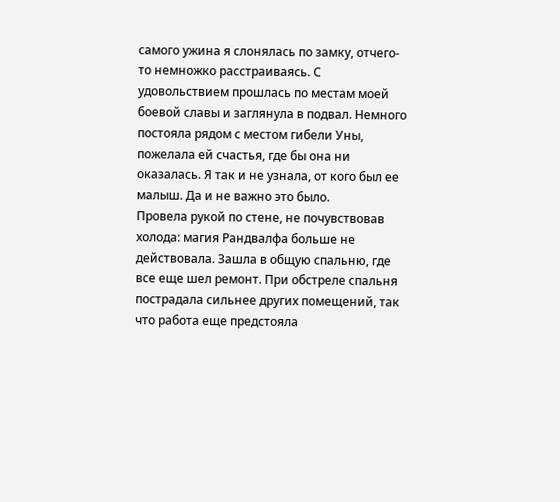самого ужина я слонялась по замку, отчего-то немножко расстраиваясь. С удовольствием прошлась по местам моей боевой славы и заглянула в подвал. Немного постояла рядом с местом гибели Уны, пожелала ей счастья, где бы она ни оказалась. Я так и не узнала, от кого был ее малыш. Да и не важно это было.
Провела рукой по стене, не почувствовав холода: магия Рандвалфа больше не действовала. Зашла в общую спальню, где все еще шел ремонт. При обстреле спальня пострадала сильнее других помещений, так что работа еще предстояла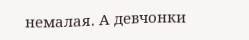немалая. А девчонки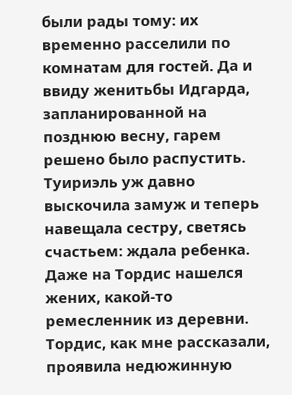были рады тому: их временно расселили по комнатам для гостей. Да и ввиду женитьбы Идгарда, запланированной на позднюю весну, гарем решено было распустить. Туириэль уж давно выскочила замуж и теперь навещала сестру, светясь счастьем: ждала ребенка. Даже на Тордис нашелся жених, какой-то ремесленник из деревни. Тордис, как мне рассказали, проявила недюжинную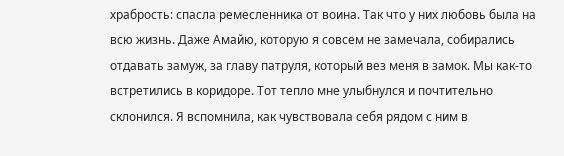храбрость: спасла ремесленника от воина. Так что у них любовь была на всю жизнь. Даже Амайю, которую я совсем не замечала, собирались отдавать замуж, за главу патруля, который вез меня в замок. Мы как-то встретились в коридоре. Тот тепло мне улыбнулся и почтительно склонился. Я вспомнила, как чувствовала себя рядом с ним в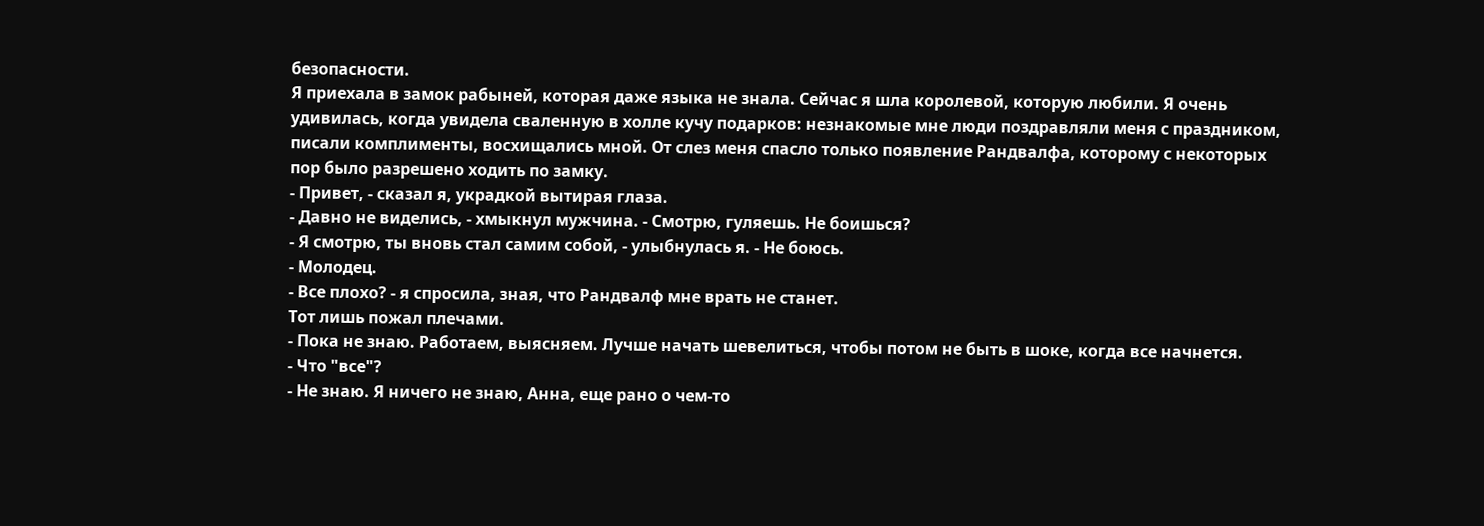безопасности.
Я приехала в замок рабыней, которая даже языка не знала. Сейчас я шла королевой, которую любили. Я очень удивилась, когда увидела сваленную в холле кучу подарков: незнакомые мне люди поздравляли меня с праздником, писали комплименты, восхищались мной. От слез меня спасло только появление Рандвалфа, которому с некоторых пор было разрешено ходить по замку.
- Привет, - сказал я, украдкой вытирая глаза.
- Давно не виделись, - хмыкнул мужчина. - Смотрю, гуляешь. Не боишься?
- Я смотрю, ты вновь стал самим собой, - улыбнулась я. - Не боюсь.
- Молодец.
- Все плохо? - я спросила, зная, что Рандвалф мне врать не станет.
Тот лишь пожал плечами.
- Пока не знаю. Работаем, выясняем. Лучше начать шевелиться, чтобы потом не быть в шоке, когда все начнется.
- Что "все"?
- Не знаю. Я ничего не знаю, Анна, еще рано о чем-то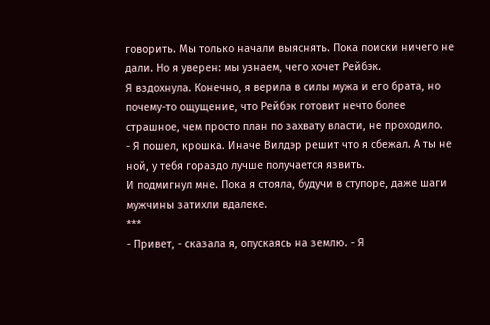говорить. Мы только начали выяснять. Пока поиски ничего не дали. Но я уверен: мы узнаем, чего хочет Рейбэк.
Я вздохнула. Конечно, я верила в силы мужа и его брата, но почему-то ощущение, что Рейбэк готовит нечто более страшное, чем просто план по захвату власти, не проходило.
- Я пошел, крошка. Иначе Вилдэр решит что я сбежал. А ты не ной, у тебя гораздо лучше получается язвить.
И подмигнул мне. Пока я стояла, будучи в ступоре, даже шаги мужчины затихли вдалеке.
***
- Привет, - сказала я, опускаясь на землю. - Я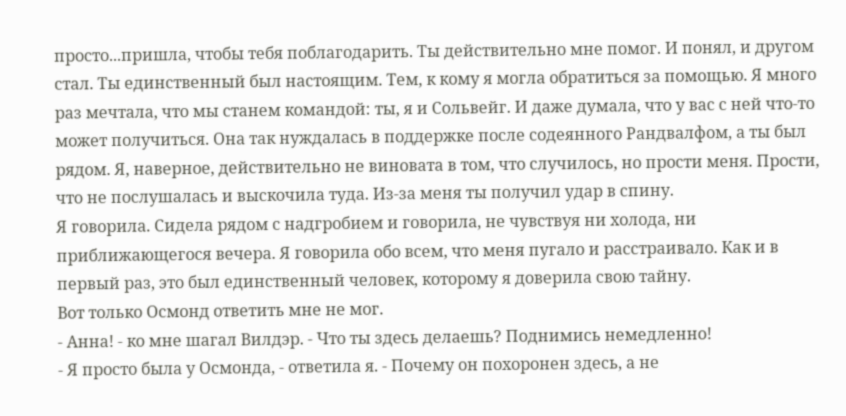просто...пришла, чтобы тебя поблагодарить. Ты действительно мне помог. И понял, и другом стал. Ты единственный был настоящим. Тем, к кому я могла обратиться за помощью. Я много раз мечтала, что мы станем командой: ты, я и Сольвейг. И даже думала, что у вас с ней что-то может получиться. Она так нуждалась в поддержке после содеянного Рандвалфом, а ты был рядом. Я, наверное, действительно не виновата в том, что случилось, но прости меня. Прости, что не послушалась и выскочила туда. Из-за меня ты получил удар в спину.
Я говорила. Сидела рядом с надгробием и говорила, не чувствуя ни холода, ни приближающегося вечера. Я говорила обо всем, что меня пугало и расстраивало. Как и в первый раз, это был единственный человек, которому я доверила свою тайну.
Вот только Осмонд ответить мне не мог.
- Анна! - ко мне шагал Вилдэр. - Что ты здесь делаешь? Поднимись немедленно!
- Я просто была у Осмонда, - ответила я. - Почему он похоронен здесь, а не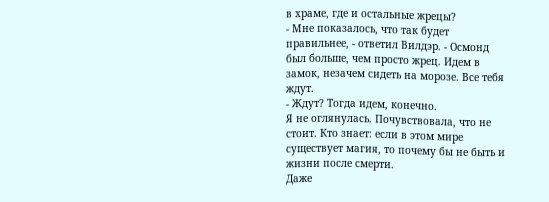в храме, где и остальные жрецы?
- Мне показалось, что так будет правильнее, - ответил Вилдэр. - Осмонд был больше, чем просто жрец. Идем в замок, незачем сидеть на морозе. Все тебя ждут.
- Ждут? Тогда идем, конечно.
Я не оглянулась. Почувствовала, что не стоит. Кто знает: если в этом мире существует магия, то почему бы не быть и жизни после смерти.
Даже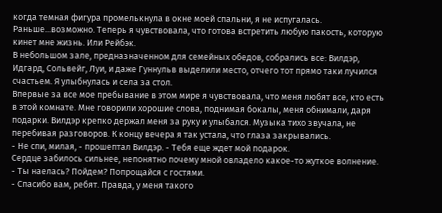когда темная фигура промелькнула в окне моей спальни, я не испугалась. Раньше...возможно. Теперь я чувствовала, что готова встретить любую пакость, которую кинет мне жизнь. Или Рейбэк.
В небольшом зале, предназначенном для семейных обедов, собрались все: Вилдэр, Идгард, Сольвейг, Луи, и даже Гуннульв выделили место, отчего тот прямо таки лучился счастьем. Я улыбнулась и села за стол.
Впервые за все мое пребывание в этом мире я чувствовала, что меня любят все, кто есть в этой комнате. Мне говорили хорошие слова, поднимая бокалы, меня обнимали, даря подарки. Вилдэр крепко держал меня за руку и улыбался. Музыка тихо звучала, не перебивая разговоров. К концу вечера я так устала, что глаза закрывались.
- Не спи, милая, - прошептал Вилдэр. - Тебя еще ждет мой подарок.
Сердце забилось сильнее, непонятно почему мной овладело какое-то жуткое волнение.
- Ты наелась? Пойдем? Попрощайся с гостями.
- Спасибо вам, ребят. Правда, у меня такого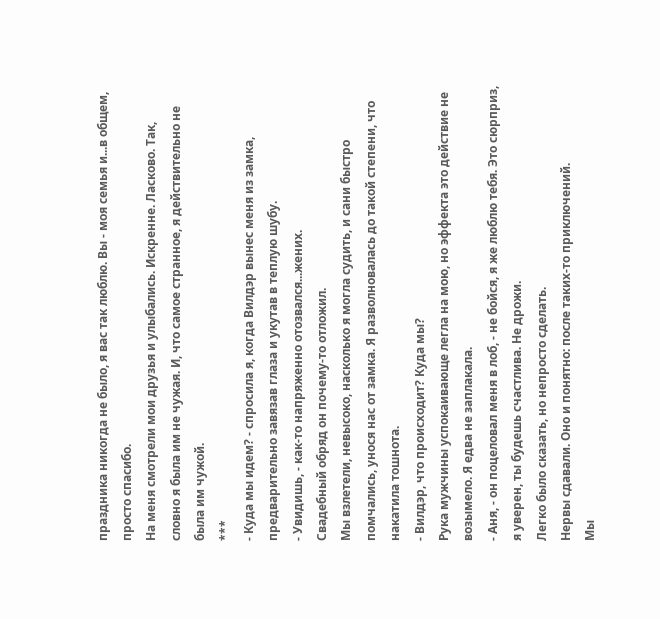праздника никогда не было, я вас так люблю. Вы - моя семья и...в общем, просто спасибо.
На меня смотрели мои друзья и улыбались. Искренне. Ласково. Так, словно я была им не чужая. И, что самое странное, я действительно не была им чужой.
***
- Куда мы идем? - спросила я, когда Вилдэр вынес меня из замка, предварительно завязав глаза и укутав в теплую шубу.
- Увидишь, - как-то напряженно отозвался...жених.
Свадебный обряд он почему-то отложил.
Мы взлетели, невысоко, насколько я могла судить, и сани быстро помчались, унося нас от замка. Я разволновалась до такой степени, что накатила тошнота.
- Вилдэр, что происходит? Куда мы?
Рука мужчины успокаивающе легла на мою, но эффекта это действие не возымело. Я едва не заплакала.
- Аня, - он поцеловал меня в лоб, - не бойся, я же люблю тебя. Это сюрприз, я уверен, ты будешь счастлива. Не дрожи.
Легко было сказать, но непросто сделать.
Нервы сдавали. Оно и понятно: после таких-то приключений.
Мы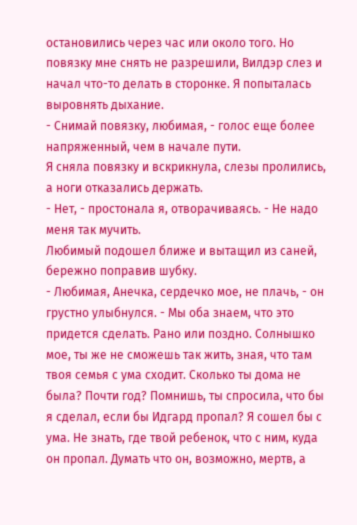остановились через час или около того. Но повязку мне снять не разрешили, Вилдэр слез и начал что-то делать в сторонке. Я попыталась выровнять дыхание.
- Снимай повязку, любимая, - голос еще более напряженный, чем в начале пути.
Я сняла повязку и вскрикнула, слезы пролились, а ноги отказались держать.
- Нет, - простонала я, отворачиваясь. - Не надо меня так мучить.
Любимый подошел ближе и вытащил из саней, бережно поправив шубку.
- Любимая, Анечка, сердечко мое, не плачь, - он грустно улыбнулся. - Мы оба знаем, что это придется сделать. Рано или поздно. Солнышко мое, ты же не сможешь так жить, зная, что там твоя семья с ума сходит. Сколько ты дома не была? Почти год? Помнишь, ты спросила, что бы я сделал, если бы Идгард пропал? Я сошел бы с ума. Не знать, где твой ребенок, что с ним, куда он пропал. Думать что он, возможно, мертв, а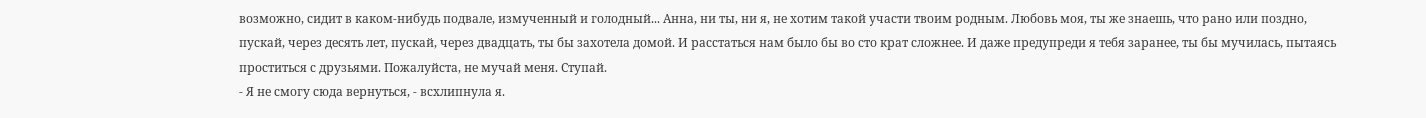возможно, сидит в каком-нибудь подвале, измученный и голодный... Анна, ни ты, ни я, не хотим такой участи твоим родным. Любовь моя, ты же знаешь, что рано или поздно, пускай, через десять лет, пускай, через двадцать, ты бы захотела домой. И расстаться нам было бы во сто крат сложнее. И даже предупреди я тебя заранее, ты бы мучилась, пытаясь проститься с друзьями. Пожалуйста, не мучай меня. Ступай.
- Я не смогу сюда вернуться, - всхлипнула я.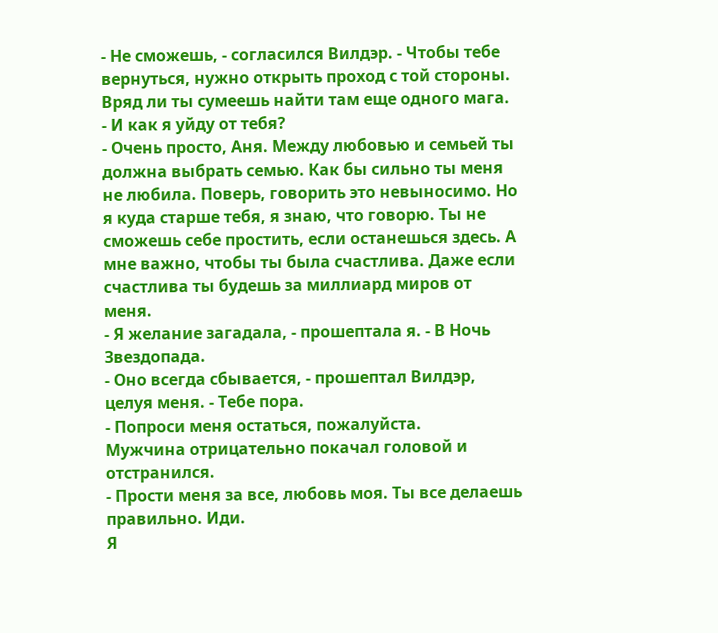- Не сможешь, - согласился Вилдэр. - Чтобы тебе вернуться, нужно открыть проход с той стороны. Вряд ли ты сумеешь найти там еще одного мага.
- И как я уйду от тебя?
- Очень просто, Аня. Между любовью и семьей ты должна выбрать семью. Как бы сильно ты меня не любила. Поверь, говорить это невыносимо. Но я куда старше тебя, я знаю, что говорю. Ты не сможешь себе простить, если останешься здесь. А мне важно, чтобы ты была счастлива. Даже если счастлива ты будешь за миллиард миров от меня.
- Я желание загадала, - прошептала я. - В Ночь Звездопада.
- Оно всегда сбывается, - прошептал Вилдэр, целуя меня. - Тебе пора.
- Попроси меня остаться, пожалуйста.
Мужчина отрицательно покачал головой и отстранился.
- Прости меня за все, любовь моя. Ты все делаешь правильно. Иди.
Я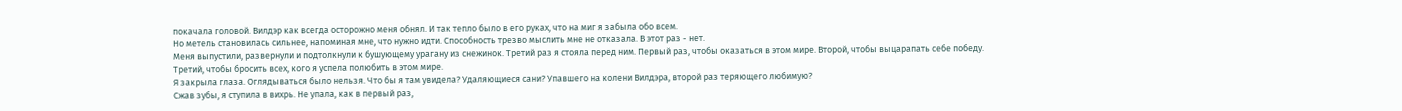покачала головой. Вилдэр как всегда осторожно меня обнял. И так тепло было в его руках, что на миг я забыла обо всем.
Но метель становилась сильнее, напоминая мне, что нужно идти. Способность трезво мыслить мне не отказала. В этот раз - нет.
Меня выпустили, развернули и подтолкнули к бушующему урагану из снежинок. Третий раз я стояла перед ним. Первый раз, чтобы оказаться в этом мире. Второй, чтобы выцарапать себе победу. Третий, чтобы бросить всех, кого я успела полюбить в этом мире.
Я закрыла глаза. Оглядываться было нельзя. Что бы я там увидела? Удаляющиеся сани? Упавшего на колени Вилдэра, второй раз теряющего любимую?
Сжав зубы, я ступила в вихрь. Не упала, как в первый раз,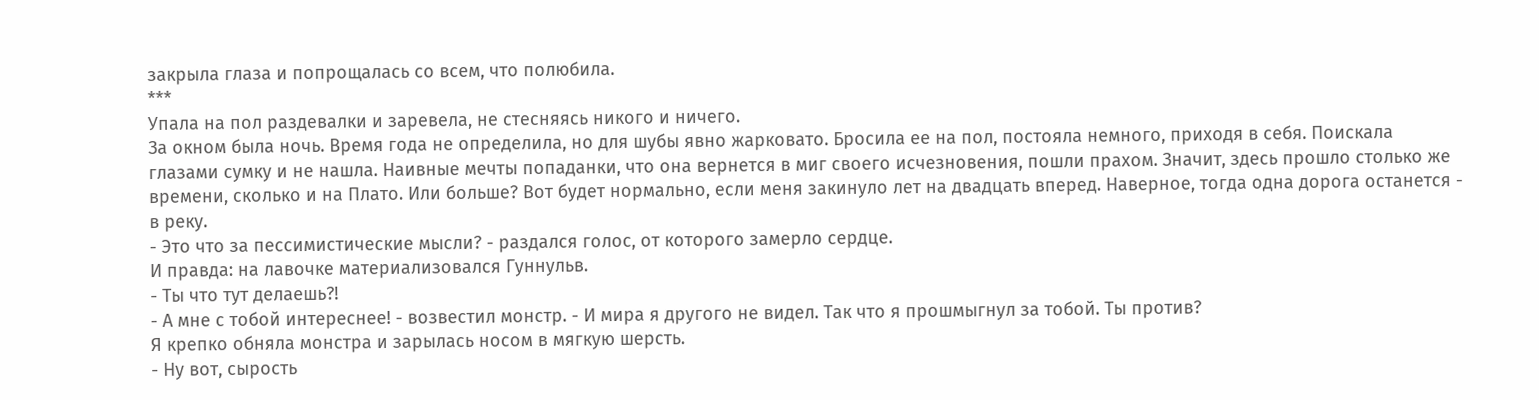закрыла глаза и попрощалась со всем, что полюбила.
***
Упала на пол раздевалки и заревела, не стесняясь никого и ничего.
За окном была ночь. Время года не определила, но для шубы явно жарковато. Бросила ее на пол, постояла немного, приходя в себя. Поискала глазами сумку и не нашла. Наивные мечты попаданки, что она вернется в миг своего исчезновения, пошли прахом. Значит, здесь прошло столько же времени, сколько и на Плато. Или больше? Вот будет нормально, если меня закинуло лет на двадцать вперед. Наверное, тогда одна дорога останется - в реку.
- Это что за пессимистические мысли? - раздался голос, от которого замерло сердце.
И правда: на лавочке материализовался Гуннульв.
- Ты что тут делаешь?!
- А мне с тобой интереснее! - возвестил монстр. - И мира я другого не видел. Так что я прошмыгнул за тобой. Ты против?
Я крепко обняла монстра и зарылась носом в мягкую шерсть.
- Ну вот, сырость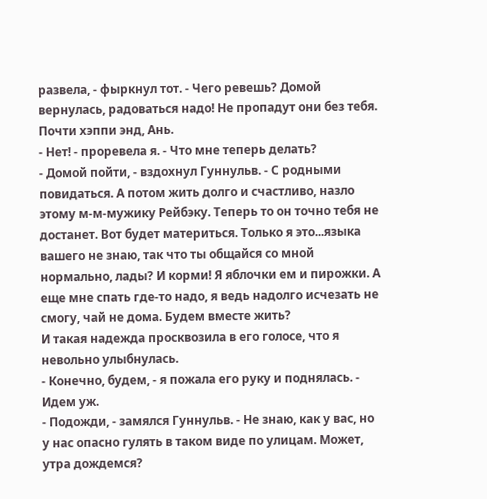развела, - фыркнул тот. - Чего ревешь? Домой вернулась, радоваться надо! Не пропадут они без тебя. Почти хэппи энд, Ань.
- Нет! - проревела я. - Что мне теперь делать?
- Домой пойти, - вздохнул Гуннульв. - С родными повидаться. А потом жить долго и счастливо, назло этому м-м-мужику Рейбэку. Теперь то он точно тебя не достанет. Вот будет материться. Только я это...языка вашего не знаю, так что ты общайся со мной нормально, лады? И корми! Я яблочки ем и пирожки. А еще мне спать где-то надо, я ведь надолго исчезать не смогу, чай не дома. Будем вместе жить?
И такая надежда просквозила в его голосе, что я невольно улыбнулась.
- Конечно, будем, - я пожала его руку и поднялась. - Идем уж.
- Подожди, - замялся Гуннульв. - Не знаю, как у вас, но у нас опасно гулять в таком виде по улицам. Может, утра дождемся?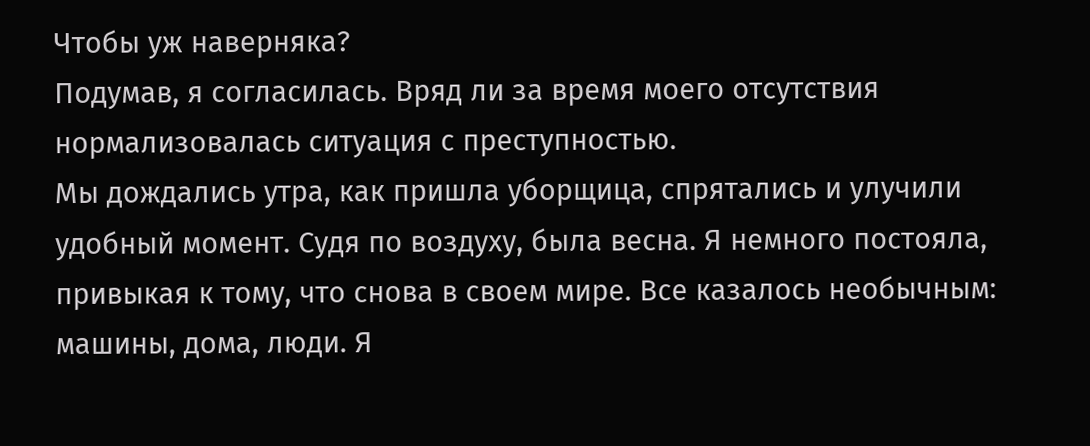Чтобы уж наверняка?
Подумав, я согласилась. Вряд ли за время моего отсутствия нормализовалась ситуация с преступностью.
Мы дождались утра, как пришла уборщица, спрятались и улучили удобный момент. Судя по воздуху, была весна. Я немного постояла, привыкая к тому, что снова в своем мире. Все казалось необычным: машины, дома, люди. Я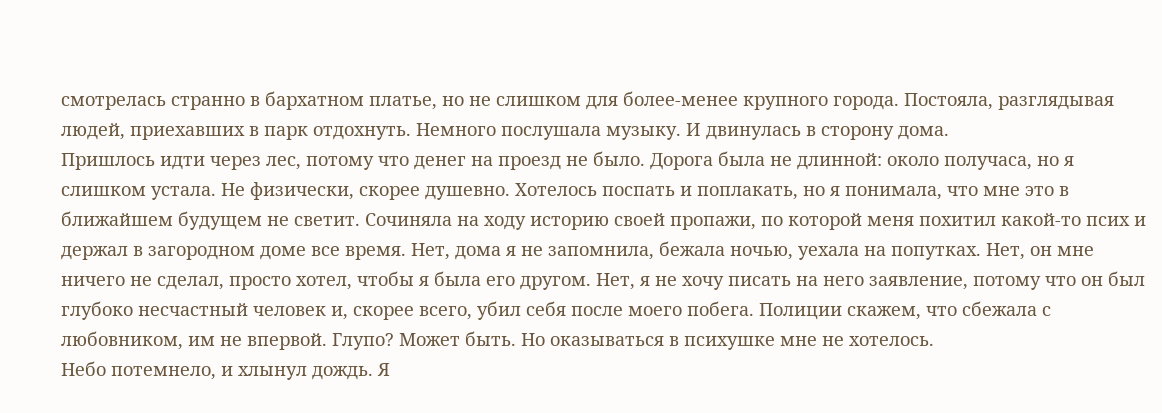смотрелась странно в бархатном платье, но не слишком для более-менее крупного города. Постояла, разглядывая людей, приехавших в парк отдохнуть. Немного послушала музыку. И двинулась в сторону дома.
Пришлось идти через лес, потому что денег на проезд не было. Дорога была не длинной: около получаса, но я слишком устала. Не физически, скорее душевно. Хотелось поспать и поплакать, но я понимала, что мне это в ближайшем будущем не светит. Сочиняла на ходу историю своей пропажи, по которой меня похитил какой-то псих и держал в загородном доме все время. Нет, дома я не запомнила, бежала ночью, уехала на попутках. Нет, он мне ничего не сделал, просто хотел, чтобы я была его другом. Нет, я не хочу писать на него заявление, потому что он был глубоко несчастный человек и, скорее всего, убил себя после моего побега. Полиции скажем, что сбежала с любовником, им не впервой. Глупо? Может быть. Но оказываться в психушке мне не хотелось.
Небо потемнело, и хлынул дождь. Я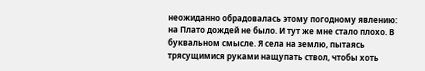неожиданно обрадовалась этому погодному явлению: на Плато дождей не было. И тут же мне стало плохо. В буквальном смысле. Я села на землю, пытаясь трясущимися руками нащупать ствол, чтобы хоть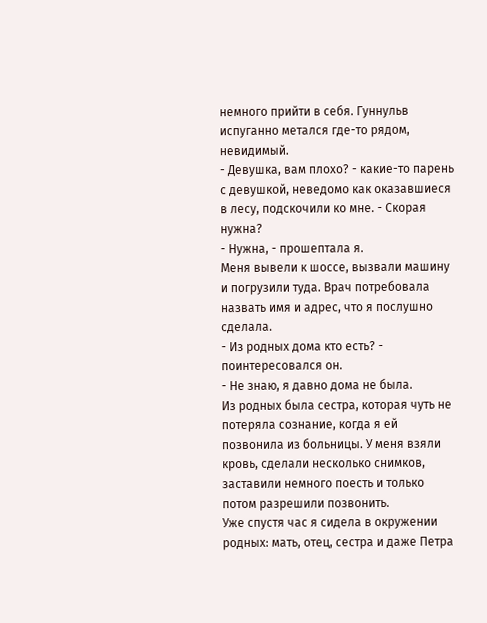немного прийти в себя. Гуннульв испуганно метался где-то рядом, невидимый.
- Девушка, вам плохо? - какие-то парень с девушкой, неведомо как оказавшиеся в лесу, подскочили ко мне. - Скорая нужна?
- Нужна, - прошептала я.
Меня вывели к шоссе, вызвали машину и погрузили туда. Врач потребовала назвать имя и адрес, что я послушно сделала.
- Из родных дома кто есть? - поинтересовался он.
- Не знаю, я давно дома не была.
Из родных была сестра, которая чуть не потеряла сознание, когда я ей позвонила из больницы. У меня взяли кровь, сделали несколько снимков, заставили немного поесть и только потом разрешили позвонить.
Уже спустя час я сидела в окружении родных: мать, отец, сестра и даже Петра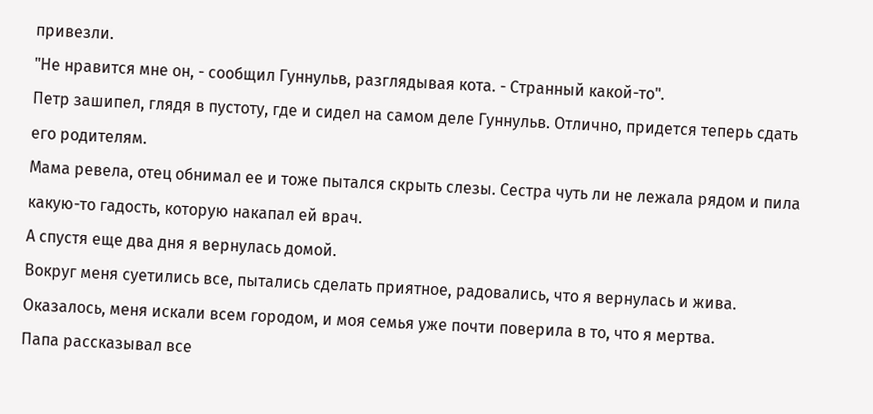привезли.
"Не нравится мне он, - сообщил Гуннульв, разглядывая кота. - Странный какой-то".
Петр зашипел, глядя в пустоту, где и сидел на самом деле Гуннульв. Отлично, придется теперь сдать его родителям.
Мама ревела, отец обнимал ее и тоже пытался скрыть слезы. Сестра чуть ли не лежала рядом и пила какую-то гадость, которую накапал ей врач.
А спустя еще два дня я вернулась домой.
Вокруг меня суетились все, пытались сделать приятное, радовались, что я вернулась и жива. Оказалось, меня искали всем городом, и моя семья уже почти поверила в то, что я мертва.
Папа рассказывал все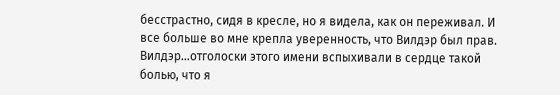бесстрастно, сидя в кресле, но я видела, как он переживал. И все больше во мне крепла уверенность, что Вилдэр был прав. Вилдэр...отголоски этого имени вспыхивали в сердце такой болью, что я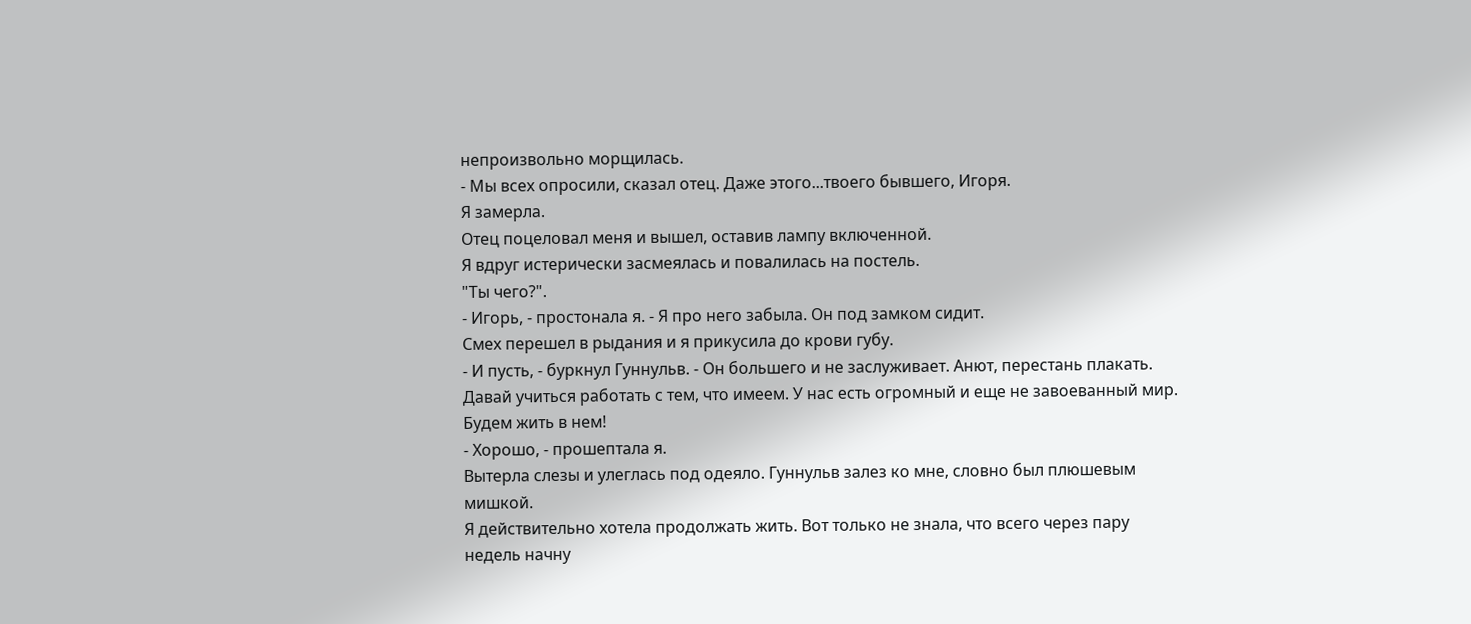непроизвольно морщилась.
- Мы всех опросили, сказал отец. Даже этого...твоего бывшего, Игоря.
Я замерла.
Отец поцеловал меня и вышел, оставив лампу включенной.
Я вдруг истерически засмеялась и повалилась на постель.
"Ты чего?".
- Игорь, - простонала я. - Я про него забыла. Он под замком сидит.
Смех перешел в рыдания и я прикусила до крови губу.
- И пусть, - буркнул Гуннульв. - Он большего и не заслуживает. Анют, перестань плакать. Давай учиться работать с тем, что имеем. У нас есть огромный и еще не завоеванный мир. Будем жить в нем!
- Хорошо, - прошептала я.
Вытерла слезы и улеглась под одеяло. Гуннульв залез ко мне, словно был плюшевым мишкой.
Я действительно хотела продолжать жить. Вот только не знала, что всего через пару недель начну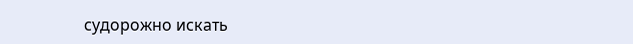судорожно искать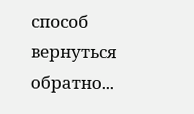способ вернуться обратно...